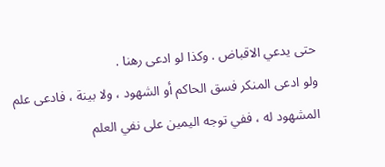حتى يدعي الاقباض . وكذا لو ادعى رهنا .
ولو ادعى المنكر فسق الحاكم أو الشهود ، ولا بينة ، فادعى علم
المشهود له ، ففي توجه اليمين على نفي العلم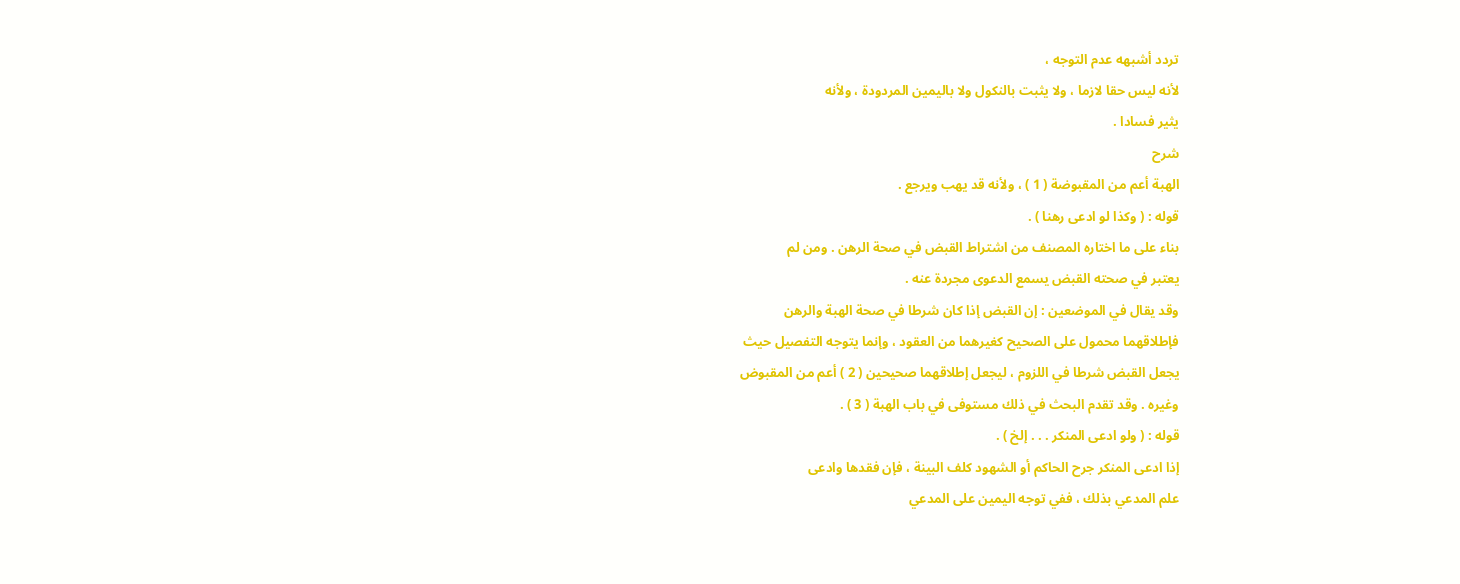تردد أشبهه عدم التوجه ،
لأنه ليس حقا لازما ، ولا يثبت بالنكول ولا باليمين المردودة ، ولأنه
يثير فسادا .
شرح
الهبة أعم من المقبوضة ( 1 ) ، ولأنه قد يهب ويرجع .
قوله : ( وكذا لو ادعى رهنا ) .
بناء على ما اختاره المصنف من اشتراط القبض في صحة الرهن . ومن لم
يعتبر في صحته القبض يسمع الدعوى مجردة عنه .
وقد يقال في الموضعين : إن القبض إذا كان شرطا في صحة الهبة والرهن
فإطلاقهما محمول على الصحيح كغيرهما من العقود ، وإنما يتوجه التفصيل حيث
يجعل القبض شرطا في اللزوم ، ليجعل إطلاقهما صحيحين ( 2 ) أعم من المقبوض
وغيره . وقد تقدم البحث في ذلك مستوفى في باب الهبة ( 3 ) .
قوله : ( ولو ادعى المنكر . . . إلخ ) .
إذا ادعى المنكر جرح الحاكم أو الشهود كلف البينة ، فإن فقدها وادعى
علم المدعي بذلك ، ففي توجه اليمين على المدعي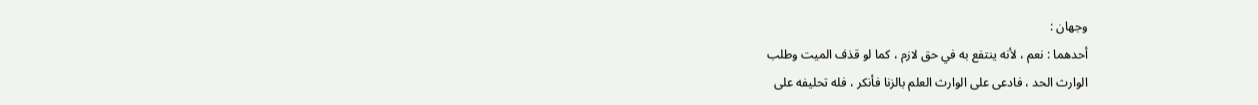وجهان :
أحدهما : نعم ، لأنه ينتفع به في حق لازم ، كما لو قذف الميت وطلب
الوارث الحد ، فادعى على الوارث العلم بالزنا فأنكر ، فله تحليفه على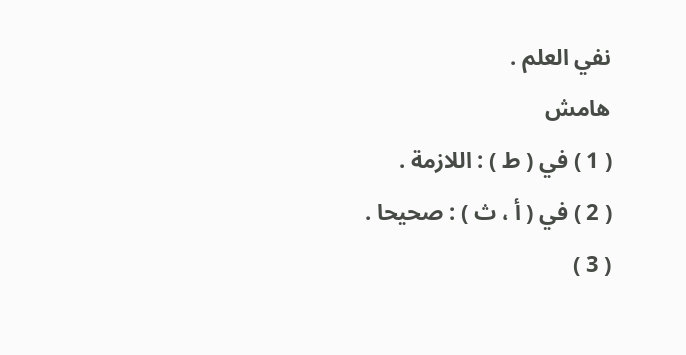نفي العلم .
هامش
( 1 ) في ( ط ) : اللازمة .
( 2 ) في ( أ ، ث ) : صحيحا .
( 3 )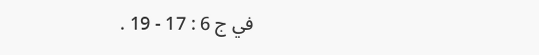في ج 6 : 17 - 19 .